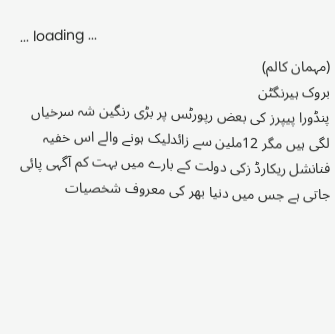... loading ...
(مہمان کالم)
بروک ہیرنگٹن
پنڈورا پیپرز کی بعض رپورٹس پر بڑی رنگین شہ سرخیاں لگی ہیں مگر 12ملین سے زائدلیک ہونے والے اس خفیہ فنانشل ریکارڈ زکی دولت کے بارے میں بہت کم آگہی پائی جاتی ہے جس میں دنیا بھر کی معروف شخصیات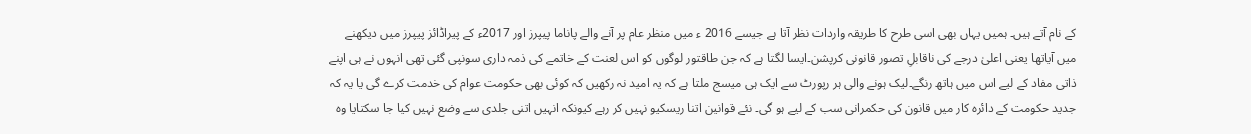کے نام آتے ہیں۔ ہمیں یہاں بھی اسی طرح کا طریقہ واردات نظر آتا ہے جیسے 2016 ء میں منظر عام پر آنے والے پاناما پیپرز اور 2017ء کے پیراڈائز پیپرز میں دیکھنے میں آیاتھا یعنی اعلیٰ درجے کی ناقابلِ تصور قانونی کرپشن۔ایسا لگتا ہے کہ جن طاقتور لوگوں کو اس لعنت کے خاتمے کی ذمہ داری سونپی گئی تھی انہوں نے ہی اپنے ذاتی مفاد کے لیے اس میں ہاتھ رنگے۔لیک ہونے والی ہر رپورٹ سے ایک ہی میسج ملتا ہے کہ یہ امید نہ رکھیں کہ کوئی بھی حکومت عوام کی خدمت کرے گی یا یہ کہ جدید حکومت کے دائرہ کار میں قانون کی حکمرانی سب کے لیے ہو گی۔ نئے قوانین اتنا ریسکیو نہیں کر رہے کیونکہ انہیں اتنی جلدی سے وضع نہیں کیا جا سکتایا وہ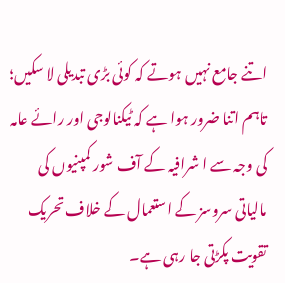اتنے جامع نہیں ہوتے کہ کوئی بڑی تبدیلی لا سکیں؛ تاہم اتنا ضرور ہوا ہے کہ ٹیکنالوجی اور رائے عامہ کی وجہ سے ا شرافیہ کے آف شور کمپنیوں کی مالیاتی سروسز کے استعمال کے خلاف تحریک تقویت پکڑتی جا رہی ہے۔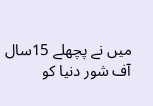میں نے پچھلے 15سال آف شور دنیا کو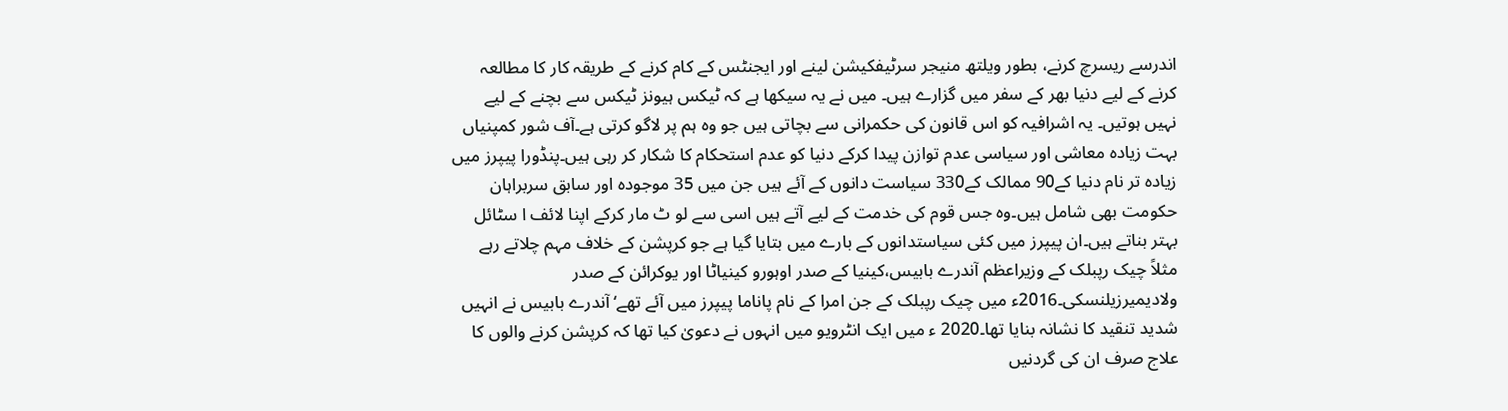اندرسے ریسرچ کرنے، بطور ویلتھ منیجر سرٹیفکیشن لینے اور ایجنٹس کے کام کرنے کے طریقہ کار کا مطالعہ کرنے کے لیے دنیا بھر کے سفر میں گزارے ہیں۔ میں نے یہ سیکھا ہے کہ ٹیکس ہیونز ٹیکس سے بچنے کے لیے نہیں ہوتیں۔ یہ اشرافیہ کو اس قانون کی حکمرانی سے بچاتی ہیں جو وہ ہم پر لاگو کرتی ہے۔آف شور کمپنیاں بہت زیادہ معاشی اور سیاسی عدم توازن پیدا کرکے دنیا کو عدم استحکام کا شکار کر رہی ہیں۔پنڈورا پیپرز میں زیادہ تر نام دنیا کے90 ممالک کے330 سیاست دانوں کے آئے ہیں جن میں 35 موجودہ اور سابق سربراہان حکومت بھی شامل ہیں۔وہ جس قوم کی خدمت کے لیے آتے ہیں اسی سے لو ٹ مار کرکے اپنا لائف ا سٹائل بہتر بناتے ہیں۔ان پیپرز میں کئی سیاستدانوں کے بارے میں بتایا گیا ہے جو کرپشن کے خلاف مہم چلاتے رہے مثلاً چیک رپبلک کے وزیراعظم آندرے بابیس،کینیا کے صدر اوہورو کینیاٹا اور یوکرائن کے صدر ولادیمیرزیلنسکی۔2016ء میں چیک رپبلک کے جن امرا کے نام پاناما پیپرز میں آئے تھے‘ آندرے بابیس نے انہیں شدید تنقید کا نشانہ بنایا تھا۔2020 ء میں ایک انٹرویو میں انہوں نے دعویٰ کیا تھا کہ کرپشن کرنے والوں کا علاج صرف ان کی گردنیں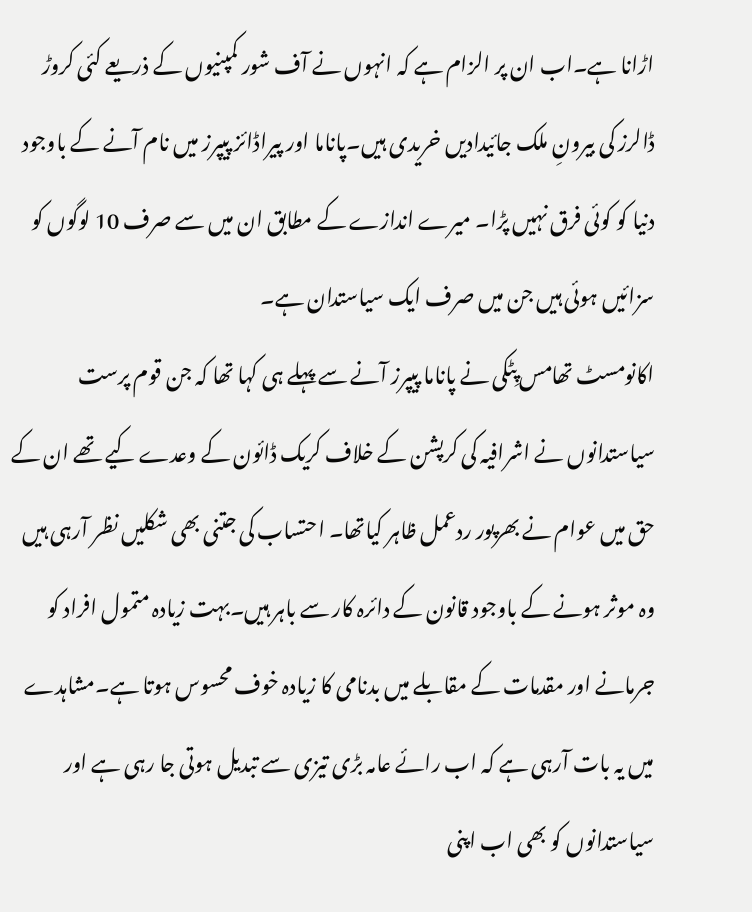اڑانا ہے۔اب ان پر الزام ہے کہ انہوں نے آف شور کمپنیوں کے ذریعے کئی کروڑ ڈالرز کی بیرونِ ملک جائیدادیں خریدی ہیں۔پاناما اور پیراڈائز پیپرز میں نام آنے کے باوجود دنیا کو کوئی فرق نہیں پڑا۔ میرے اندازے کے مطابق ان میں سے صرف 10 لوگوں کو سزائیں ہوئی ہیں جن میں صرف ایک سیاستدان ہے۔
اکانومسٹ تھامس پِٹکی نے پاناما پیپرز آنے سے پہلے ہی کہا تھا کہ جن قوم پرست سیاستدانوں نے اشرافیہ کی کرپشن کے خلاف کریک ڈائون کے وعدے کیے تھے ان کے حق میں عوام نے بھرپور ردعمل ظاہر کیاتھا۔ احتساب کی جتنی بھی شکلیں نظر آرہی ہیں وہ موثر ہونے کے باوجود قانون کے دائرہ کار سے باہر ہیں۔بہت زیادہ متمول افراد کو جرمانے اور مقدمات کے مقابلے میں بدنامی کا زیادہ خوف محسوس ہوتا ہے۔مشاہدے میں یہ بات آرہی ہے کہ اب رائے عامہ بڑی تیزی سے تبدیل ہوتی جا رہی ہے اور سیاستدانوں کو بھی اب اپنی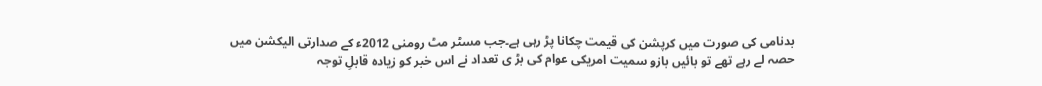بدنامی کی صورت میں کرپشن کی قیمت چکانا پڑ رہی ہے۔جب مسٹر مٹ رومنی 2012ء کے صدارتی الیکشن میں حصہ لے رہے تھے تو بائیں بازو سمیت امریکی عوام کی بڑ ی تعداد نے اس خبر کو زیادہ قابلِ توجہ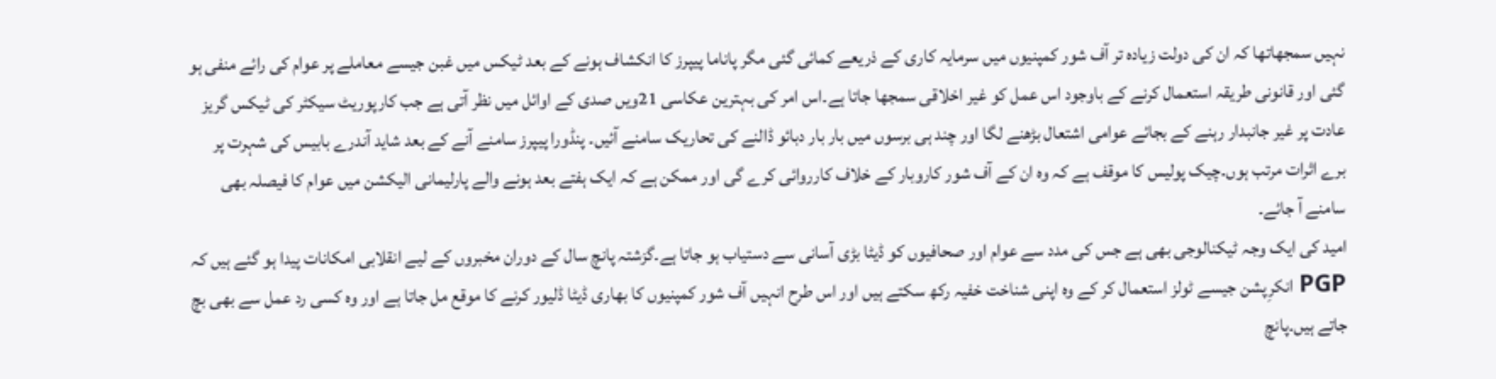نہیں سمجھاتھا کہ ان کی دولت زیادہ تر آف شور کمپنیوں میں سرمایہ کاری کے ذریعے کمائی گئی مگر پاناما پیپرز کا انکشاف ہونے کے بعد ٹیکس میں غبن جیسے معاملے پر عوام کی رائے منفی ہو گئی اور قانونی طریقہ استعمال کرنے کے باوجود اس عمل کو غیر اخلاقی سمجھا جاتا ہے۔اس امر کی بہترین عکاسی 21ویں صدی کے اوائل میں نظر آتی ہے جب کارپوریٹ سیکٹر کی ٹیکس گریز عادت پر غیر جانبدار رہنے کے بجائے عوامی اشتعال بڑھنے لگا اور چند ہی برسوں میں بار بار دبائو ڈالنے کی تحاریک سامنے آئیں۔ پنڈورا پیپرز سامنے آنے کے بعد شاید آندرے بابیس کی شہرت پر برے اثرات مرتب ہوں۔چیک پولیس کا موقف ہے کہ وہ ان کے آف شور کاروبار کے خلاف کارروائی کرے گی اور ممکن ہے کہ ایک ہفتے بعد ہونے والے پارلیمانی الیکشن میں عوام کا فیصلہ بھی سامنے آ جائے۔
امید کی ایک وجہ ٹیکنالوجی بھی ہے جس کی مدد سے عوام اور صحافیوں کو ڈیٹا بڑی آسانی سے دستیاب ہو جاتا ہے۔گزشتہ پانچ سال کے دوران مخبروں کے لیے انقلابی امکانات پیدا ہو گئے ہیں کہ PGP انکرِپشن جیسے ٹولز استعمال کر کے وہ اپنی شناخت خفیہ رکھ سکتے ہیں اور اس طرح انہیں آف شور کمپنیوں کا بھاری ڈیٹا ڈلیور کرنے کا موقع مل جاتا ہے اور وہ کسی رد عمل سے بھی بچ جاتے ہیں۔پانچ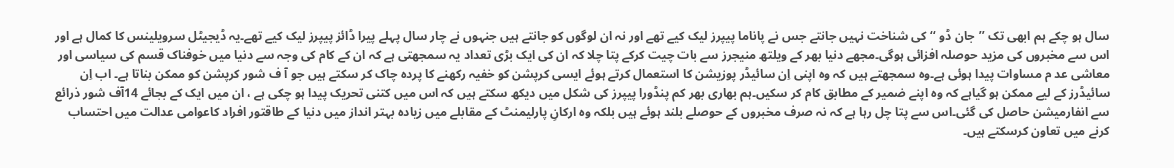سال ہو چکے ہم ابھی تک ’’جان ڈو ‘‘کی شناخت نہیں جانتے جس نے پاناما پیپرز لیک کیے تھے اور نہ ان لوگوں کو جانتے ہیں جنہوں نے چار سال پہلے پیرا ڈائز پیپرز لیک کیے تھے۔یہ ڈیجیٹل سرویلینس کا کمال ہے اور اس سے مخبروں کی مزید حوصلہ افزائی ہوگی۔مجھے دنیا بھر کے ویلتھ منیجرز سے بات چیت کرکے پتا چلا کہ ان کی ایک بڑی تعداد یہ سمجھتی ہے کہ ان کے کام کی وجہ سے دنیا میں خوفناک قسم کی سیاسی اور معاشی عد م مساوات پیدا ہوئی ہے۔وہ سمجھتے ہیں کہ وہ اپنی اِن سائیڈر پوزیشن کا استعمال کرتے ہوئے ایسی کرپشن کو خفیہ رکھنے کا پردہ چاک کر سکتے ہیں جو آ ف شور کرپشن کو ممکن بناتا ہے۔ اب اِن سائیڈرز کے لیے ممکن ہو گیاہے کہ وہ اپنے ضمیر کے مطابق کام کر سکیں۔ہم بھاری بھر کم پنڈورا پیپرز کی شکل میں دیکھ سکتے ہیں کہ اس میں کتنی تحریک پیدا ہو چکی ہے ، ان میں ایک کے بجائے 14آف شور ذرائع سے انفارمیشن حاصل کی گئی۔اس سے پتا چل رہا ہے کہ نہ صرف مخبروں کے حوصلے بلند ہوئے ہیں بلکہ وہ ارکانِ پارلیمنٹ کے مقابلے میں زیادہ بہتر انداز میں دنیا کے طاقتور افراد کاعوامی عدالت میں احتساب کرنے میں تعاون کرسکتے ہیں۔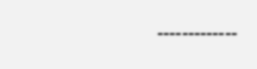۔۔۔۔۔۔۔۔۔۔۔۔۔